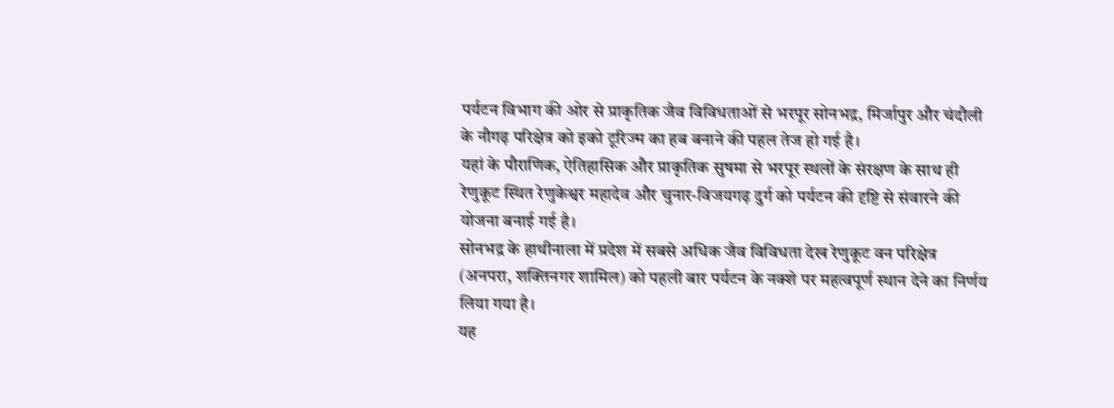पर्यटन विभाग की ओर से प्राकृतिक जैव विविधताओं से भरपूर सोनभद्र, मिर्जापुर और चंदौली के नौगढ़ परिक्षेत्र को इको टूरिज्म का हब बनाने की पहल तेज हो गई है।
यहां के पौराणिक, ऐतिहासिक और प्राकृतिक सुषमा से भरपूर स्थलों के संरक्षण के साथ ही रेणुकूट स्थित रेणुकेश्वर महादेव और चुनार-विजयगढ़ दुर्ग को पर्यटन की दृष्टि से संवारने की योजना बनाई गई है।
सोनभद्र के हाथीनाला में प्रदेश में सबसे अधिक जैव विविधता देख रेणुकूट वन परिक्षेत्र (अनपरा, शक्तिनगर शामिल) को पहली बार पर्यटन के नक्शे पर महत्वपूर्ण स्थान देने का निर्णय लिया गया है।
यह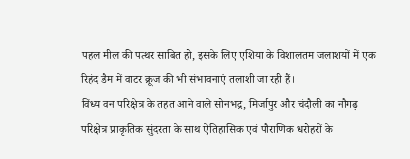पहल मील की पत्थर साबित हो, इसके लिए एशिया के विशालतम जलाशयों में एक रिहंद डैम में वाटर क्रूज की भी संभावनाएं तलाशी जा रही हैं।
विंध्य वन परिक्षेत्र के तहत आने वाले सोनभद्र, मिर्जापुर और चंदौली का नौगढ़ परिक्षेत्र प्राकृतिक सुंदरता के साथ ऐतिहासिक एवं पौराणिक धरोहरों के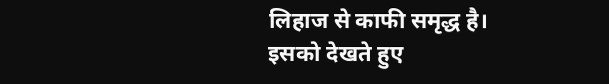लिहाज से काफी समृद्ध है।
इसको देखते हुए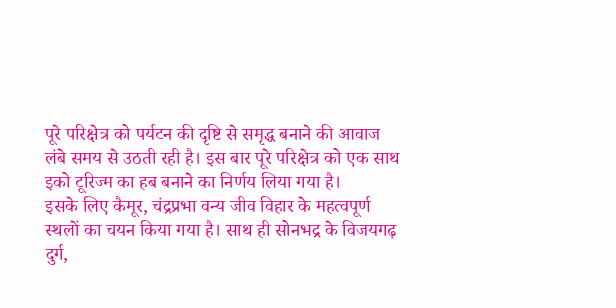पूरे परिक्षेत्र को पर्यटन की दृष्टि से समृद्ध बनाने की आवाज लंबे समय से उठती रही है। इस बार पूरे परिक्षेत्र को एक साथ इको टूरिज्म का हब बनाने का निर्णय लिया गया है।
इसके लिए कैमूर, चंद्रप्रभा वन्य जीव विहार के महत्वपूर्ण स्थलों का चयन किया गया है। साथ ही सोनभद्र के विजयगढ़ दुर्ग,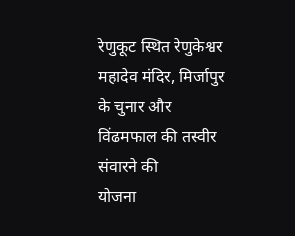रेणुकूट स्थित रेणुकेश्वर महादेव मंदिर, मिर्जापुर के चुनार और विंढमफाल की तस्वीर संवारने की
योजना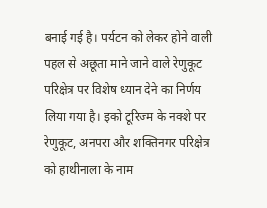बनाई गई है। पर्यटन को लेकर होने वाली पहल से अछूता माने जाने वाले रेणुकूट परिक्षेत्र पर विशेष ध्यान देने का निर्णय लिया गया है। इको टूरिज्म के नक्शे पर रेणुकूट, अनपरा और शक्तिनगर परिक्षेत्र को हाथीनाला के नाम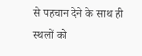से पहचान देने के साथ ही स्थलों को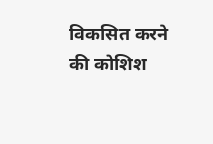विकसित करने की कोशिश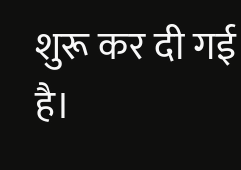शुरू कर दी गई है।